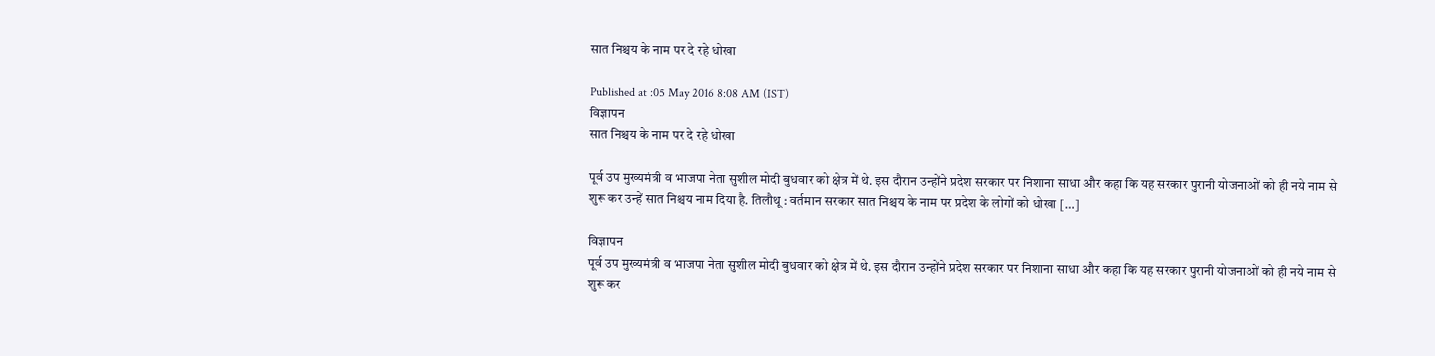सात निश्चय के नाम पर दे रहे धोखा

Published at :05 May 2016 8:08 AM (IST)
विज्ञापन
सात निश्चय के नाम पर दे रहे धोखा

पूर्व उप मुख्यमंत्री व भाजपा नेता सुशील मोदी बुधवार को क्षेत्र में थे. इस दौरान उन्होंने प्रदेश सरकार पर निशाना साधा और कहा कि यह सरकार पुरानी योजनाओं को ही नये नाम से शुरू कर उन्हें सात निश्चय नाम दिया है. तिलौथू : वर्तमान सरकार सात निश्चय के नाम पर प्रदेश के लोगों को धोखा […]

विज्ञापन
पूर्व उप मुख्यमंत्री व भाजपा नेता सुशील मोदी बुधवार को क्षेत्र में थे. इस दौरान उन्होंने प्रदेश सरकार पर निशाना साधा और कहा कि यह सरकार पुरानी योजनाओं को ही नये नाम से शुरू कर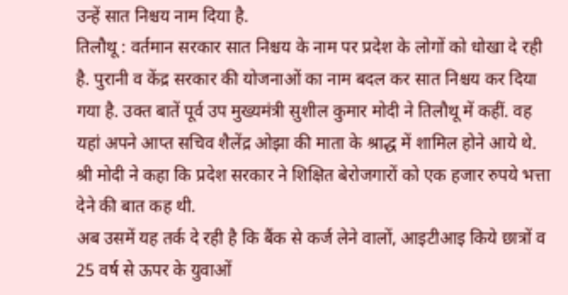उन्हें सात निश्चय नाम दिया है.
तिलौथू : वर्तमान सरकार सात निश्चय के नाम पर प्रदेश के लोगों को धोखा दे रही है. पुरानी व केंद्र सरकार की योजनाओं का नाम बदल कर सात निश्चय कर दिया गया है. उक्त बातें पूर्व उप मुख्यमंत्री सुशील कुमार मोदी ने तिलौथू में कहीं. वह यहां अपने आप्त सचिव शैलेंद्र ओझा की माता के श्राद्ध में शामिल होने आये थे. श्री मोदी ने कहा कि प्रदेश सरकार ने शिक्षित बेरोजगारों को एक हजार रुपये भत्ता देने की बात कह थी.
अब उसमें यह तर्क दे रही है कि बैंक से कर्ज लेने वालों, आइटीआइ किये छात्रों व 25 वर्ष से ऊपर के युवाओं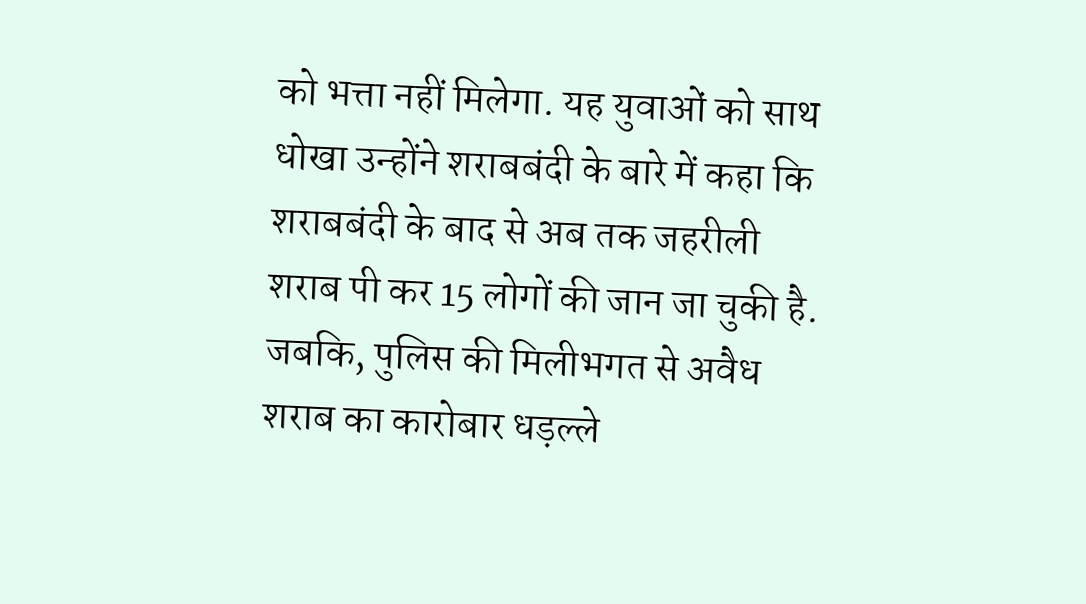को भत्ता नहीं मिलेगा. यह युवाओं को साथ धोखा उन्होंने शराबबंदी के बारे में कहा कि शराबबंदी के बाद से अब तक जहरीली शराब पी कर 15 लोगों की जान जा चुकी है. जबकि, पुलिस की मिलीभगत से अवैध शराब का कारोबार धड़ल्ले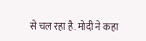से चल रहा है. मोदी ने कहा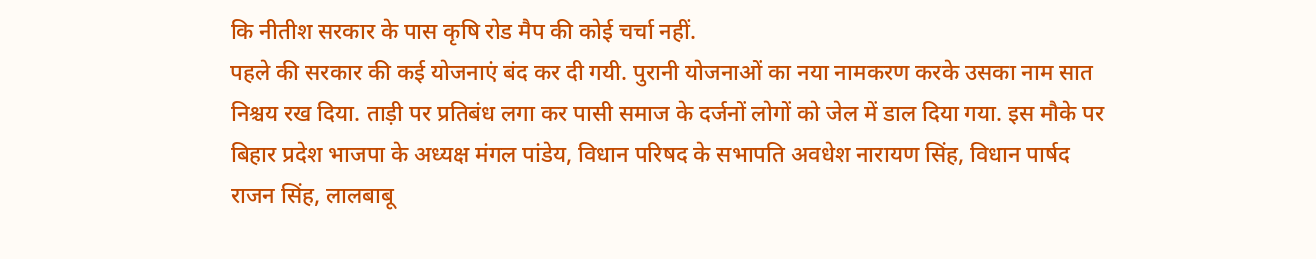कि नीतीश सरकार के पास कृषि रोड मैप की कोई चर्चा नहीं.
पहले की सरकार की कई योजनाएं बंद कर दी गयी. पुरानी योजनाओं का नया नामकरण करके उसका नाम सात निश्चय रख दिया. ताड़ी पर प्रतिबंध लगा कर पासी समाज के दर्जनों लोगों को जेल में डाल दिया गया. इस मौके पर बिहार प्रदेश भाजपा के अध्यक्ष मंगल पांडेय, विधान परिषद के सभापति अवधेश नारायण सिंह, विधान पार्षद राजन सिंह, लालबाबू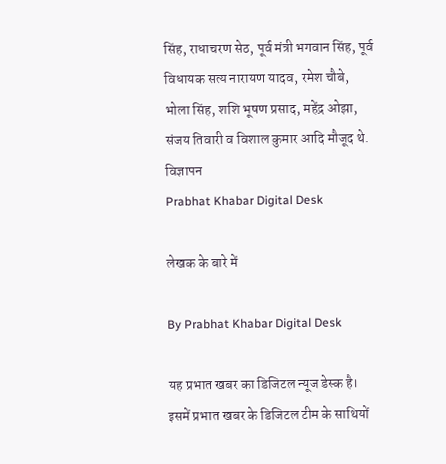सिंह, राधाचरण सेठ, पूर्व मंत्री भगवान सिंह, पूर्व विधायक सत्य नारायण यादव, रमेश चौबे, भोला सिंह, शशि भूषण प्रसाद, महेंद्र ओझा, संजय तिवारी व विशाल कुमार आदि मौजूद थे.
विज्ञापन
Prabhat Khabar Digital Desk

लेखक के बारे में

By Prabhat Khabar Digital Desk

यह प्रभात खबर का डिजिटल न्यूज डेस्क है। इसमें प्रभात खबर के डिजिटल टीम के साथियों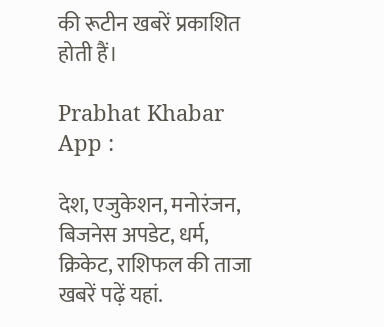की रूटीन खबरें प्रकाशित होती हैं।

Prabhat Khabar App :

देश, एजुकेशन, मनोरंजन, बिजनेस अपडेट, धर्म, क्रिकेट, राशिफल की ताजा खबरें पढ़ें यहां.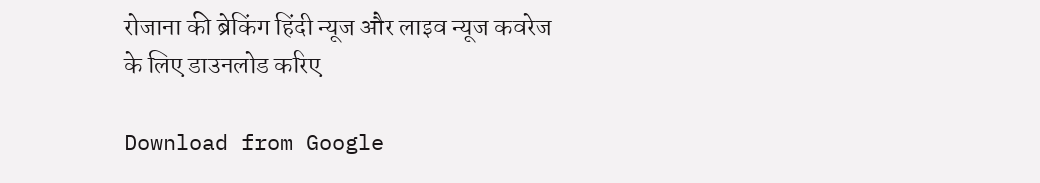रोजाना की ब्रेकिंग हिंदी न्यूज और लाइव न्यूज कवरेज के लिए डाउनलोड करिए

Download from Google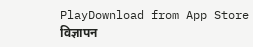PlayDownload from App Store
विज्ञापन